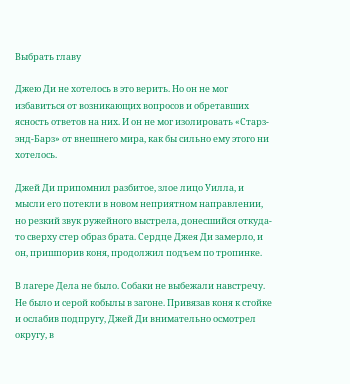Выбрать главу

Джею Ди не хотелось в это верить. Но он не мог избавиться от возникающих вопросов и обретавших ясность ответов на них. И он не мог изолировать «Старз-энд-Барз» от внешнего мира, как бы сильно ему этого ни хотелось.

Джей Ди припомнил разбитое, злое лицо Уилла, и мысли его потекли в новом неприятном направлении, но резкий звук ружейного выстрела, донесшийся откуда-то сверху стер образ брата. Сердце Джея Ди замерло, и он, пришпорив коня, продолжил подъем по тропинке.

В лагере Дела не было. Собаки не выбежали навстречу. Не было и серой кобылы в загоне. Привязав коня к стойке и ослабив подпругу, Джей Ди внимательно осмотрел округу, в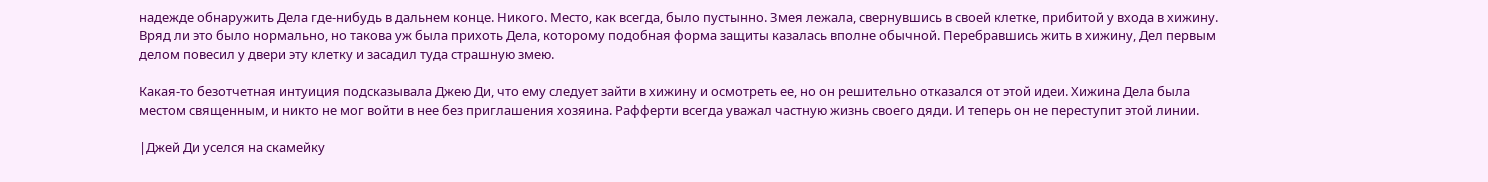надежде обнаружить Дела где-нибудь в дальнем конце. Никого. Место, как всегда, было пустынно. Змея лежала, свернувшись в своей клетке, прибитой у входа в хижину. Вряд ли это было нормально, но такова уж была прихоть Дела, которому подобная форма защиты казалась вполне обычной. Перебравшись жить в хижину, Дел первым делом повесил у двери эту клетку и засадил туда страшную змею.

Какая-то безотчетная интуиция подсказывала Джею Ди, что ему следует зайти в хижину и осмотреть ее, но он решительно отказался от этой идеи. Хижина Дела была местом священным, и никто не мог войти в нее без приглашения хозяина. Рафферти всегда уважал частную жизнь своего дяди. И теперь он не переступит этой линии.

|Джей Ди уселся на скамейку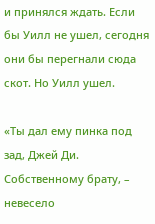и принялся ждать. Если бы Уилл не ушел, сегодня они бы перегнали сюда скот. Но Уилл ушел.

«Ты дал ему пинка под зад, Джей Ди. Собственному брату, – невесело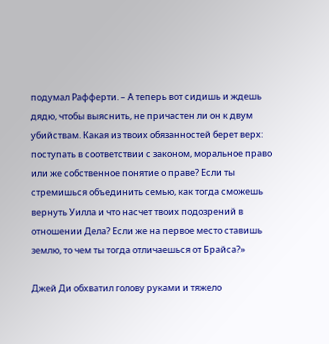подумал Рафферти. – А теперь вот сидишь и ждешь дядю, чтобы выяснить, не причастен ли он к двум убийствам. Какая из твоих обязанностей берет верх: поступать в соответствии с законом, моральное право или же собственное понятие о праве? Если ты стремишься объединить семью, как тогда сможешь вернуть Уилла и что насчет твоих подозрений в отношении Дела? Если же на первое место ставишь землю, то чем ты тогда отличаешься от Брайса?»

Джей Ди обхватил голову руками и тяжело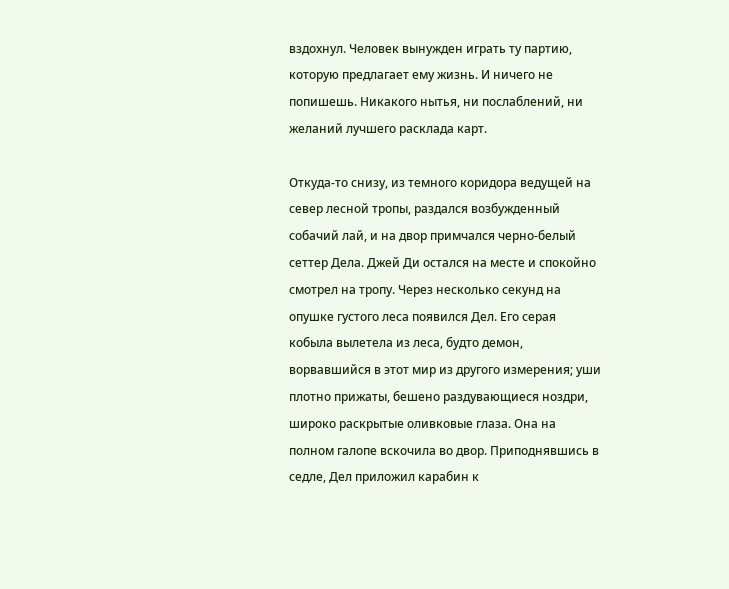вздохнул. Человек вынужден играть ту партию, которую предлагает ему жизнь. И ничего не попишешь. Никакого нытья, ни послаблений, ни желаний лучшего расклада карт.

Откуда-то снизу, из темного коридора ведущей на север лесной тропы, раздался возбужденный собачий лай, и на двор примчался черно-белый сеттер Дела. Джей Ди остался на месте и спокойно смотрел на тропу. Через несколько секунд на опушке густого леса появился Дел. Его серая кобыла вылетела из леса, будто демон, ворвавшийся в этот мир из другого измерения; уши плотно прижаты, бешено раздувающиеся ноздри, широко раскрытые оливковые глаза. Она на полном галопе вскочила во двор. Приподнявшись в седле, Дел приложил карабин к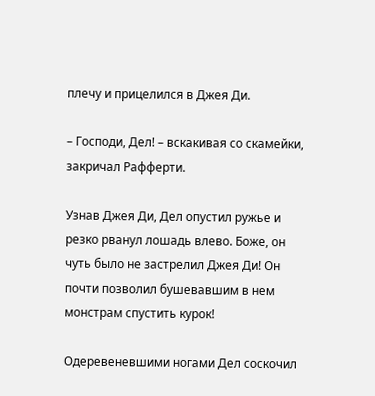плечу и прицелился в Джея Ди.

– Господи, Дел! – вскакивая со скамейки, закричал Рафферти.

Узнав Джея Ди, Дел опустил ружье и резко рванул лошадь влево. Боже, он чуть было не застрелил Джея Ди! Он почти позволил бушевавшим в нем монстрам спустить курок!

Одеревеневшими ногами Дел соскочил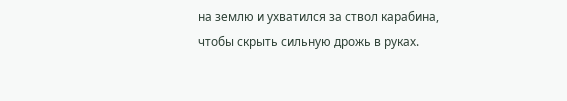на землю и ухватился за ствол карабина, чтобы скрыть сильную дрожь в руках.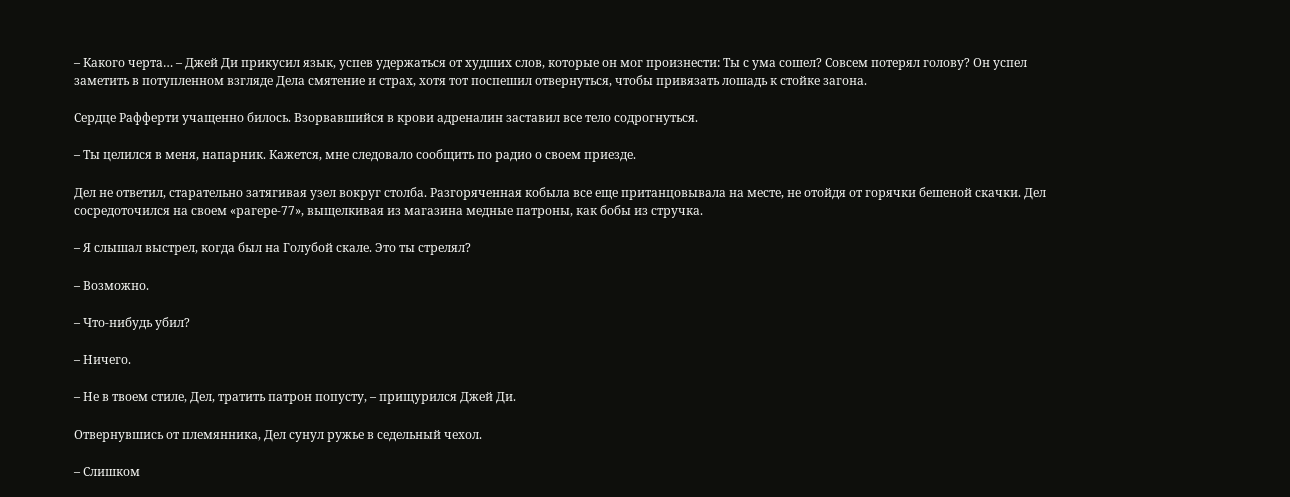– Какого черта… – Джей Ди прикусил язык, успев удержаться от худших слов, которые он мог произнести: Ты с ума сошел? Совсем потерял голову? Он успел заметить в потупленном взгляде Дела смятение и страх, хотя тот поспешил отвернуться, чтобы привязать лошадь к стойке загона.

Сердце Рафферти учащенно билось. Взорвавшийся в крови адреналин заставил все тело содрогнуться.

– Ты целился в меня, напарник. Кажется, мне следовало сообщить по радио о своем приезде.

Дел не ответил, старательно затягивая узел вокруг столба. Разгоряченная кобыла все еще пританцовывала на месте, не отойдя от горячки бешеной скачки. Дел сосредоточился на своем «рагере-77», выщелкивая из магазина медные патроны, как бобы из стручка.

– Я слышал выстрел, когда был на Голубой скале. Это ты стрелял?

– Возможно.

– Что-нибудь убил?

– Ничего.

– Не в твоем стиле, Дел, тратить патрон попусту, – прищурился Джей Ди.

Отвернувшись от племянника, Дел сунул ружье в седельный чехол.

– Слишком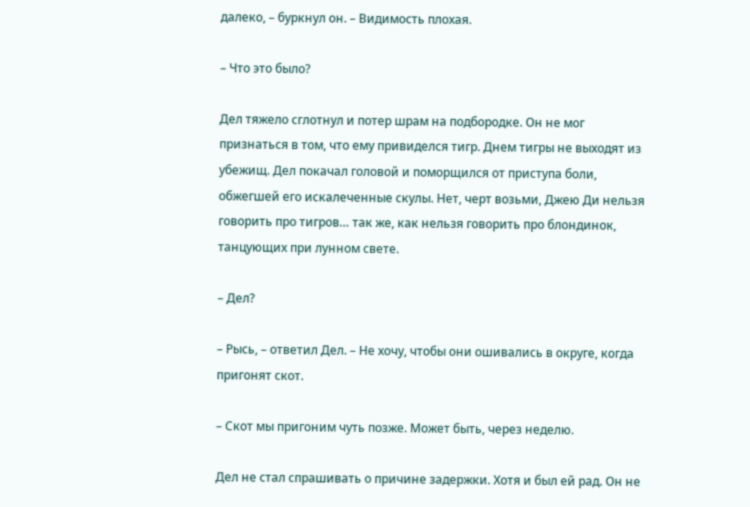далеко, – буркнул он. – Видимость плохая.

– Что это было?

Дел тяжело сглотнул и потер шрам на подбородке. Он не мог признаться в том, что ему привиделся тигр. Днем тигры не выходят из убежищ. Дел покачал головой и поморщился от приступа боли, обжегшей его искалеченные скулы. Нет, черт возьми, Джею Ди нельзя говорить про тигров… так же, как нельзя говорить про блондинок, танцующих при лунном свете.

– Дел?

– Рысь, – ответил Дел. – Не хочу, чтобы они ошивались в округе, когда пригонят скот.

– Скот мы пригоним чуть позже. Может быть, через неделю.

Дел не стал спрашивать о причине задержки. Хотя и был ей рад. Он не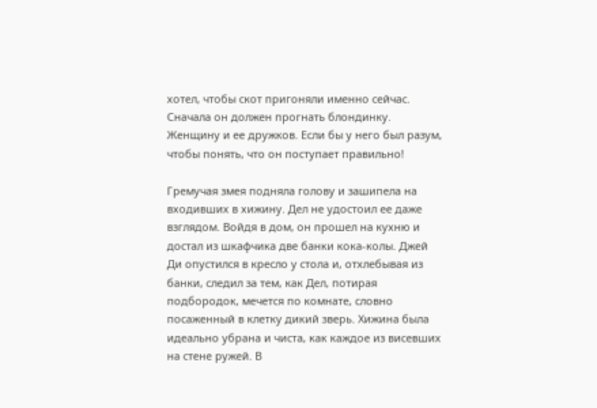хотел, чтобы скот пригоняли именно сейчас. Сначала он должен прогнать блондинку. Женщину и ее дружков. Если бы у него был разум, чтобы понять, что он поступает правильно!

Гремучая змея подняла голову и зашипела на входивших в хижину. Дел не удостоил ее даже взглядом. Войдя в дом, он прошел на кухню и достал из шкафчика две банки кока-колы. Джей Ди опустился в кресло у стола и, отхлебывая из банки, следил за тем, как Дел, потирая подбородок, мечется по комнате, словно посаженный в клетку дикий зверь. Хижина была идеально убрана и чиста, как каждое из висевших на стене ружей. В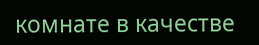комнате в качестве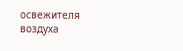освежителя воздуха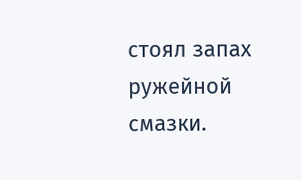стоял запах ружейной смазки.